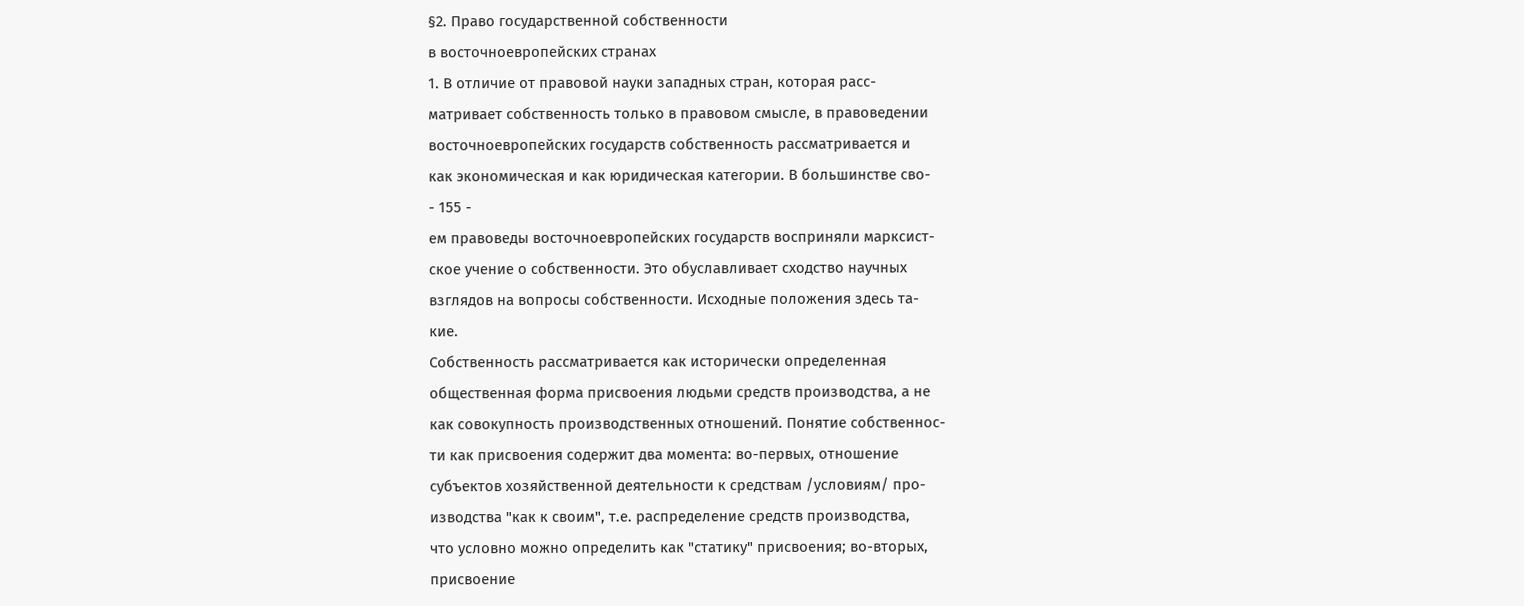§2. Право государственной собственности
в восточноевропейских странах
1. В отличие от правовой науки западных стран, которая расс-
матривает собственность только в правовом смысле, в правоведении
восточноевропейских государств собственность рассматривается и
как экономическая и как юридическая категории. В большинстве сво-
- 155 -
ем правоведы восточноевропейских государств восприняли марксист-
ское учение о собственности. Это обуславливает сходство научных
взглядов на вопросы собственности. Исходные положения здесь та-
кие.
Собственность рассматривается как исторически определенная
общественная форма присвоения людьми средств производства, а не
как совокупность производственных отношений. Понятие собственнос-
ти как присвоения содержит два момента: во-первых, отношение
субъектов хозяйственной деятельности к средствам /условиям/ про-
изводства "как к своим", т.е. распределение средств производства,
что условно можно определить как "статику" присвоения; во-вторых,
присвоение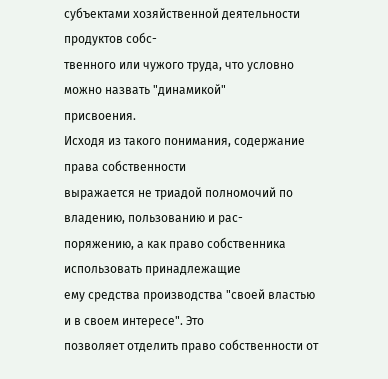субъектами хозяйственной деятельности продуктов собс-
твенного или чужого труда, что условно можно назвать "динамикой"
присвоения.
Исходя из такого понимания, содержание права собственности
выражается не триадой полномочий по владению, пользованию и рас-
поряжению, а как право собственника использовать принадлежащие
ему средства производства "своей властью и в своем интересе". Это
позволяет отделить право собственности от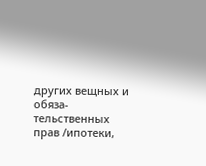других вещных и обяза-
тельственных прав /ипотеки,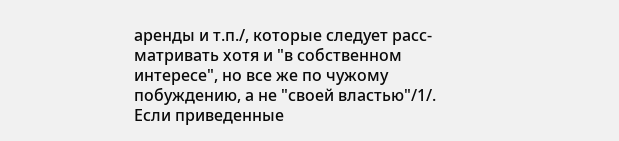аренды и т.п./, которые следует расс-
матривать хотя и "в собственном интересе", но все же по чужому
побуждению, а не "своей властью"/1/. Если приведенные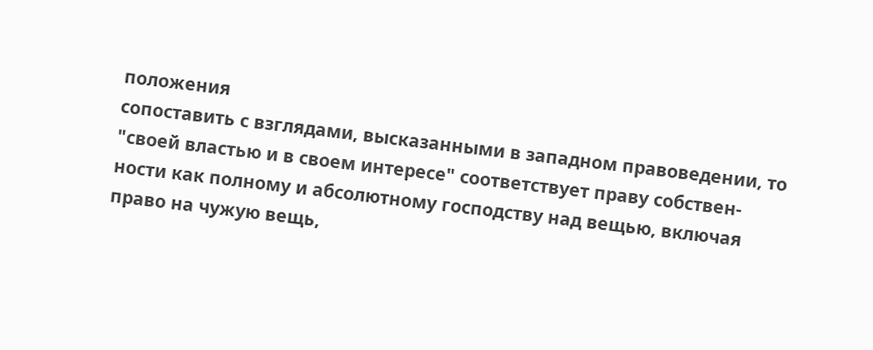положения
сопоставить с взглядами, высказанными в западном правоведении, то
"своей властью и в своем интересе" соответствует праву собствен-
ности как полному и абсолютному господству над вещью, включая
право на чужую вещь,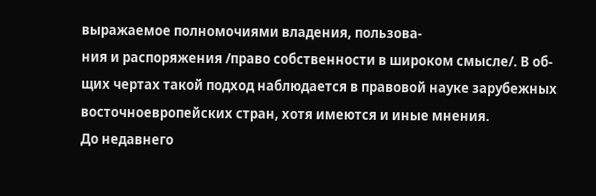выражаемое полномочиями владения, пользова-
ния и распоряжения /право собственности в широком смысле/. В об-
щих чертах такой подход наблюдается в правовой науке зарубежных
восточноевропейских стран, хотя имеются и иные мнения.
До недавнего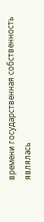времени государственная собственность являлась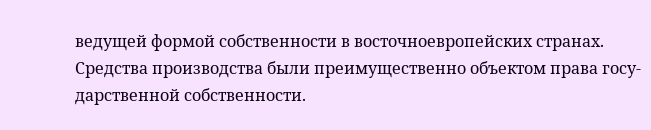ведущей формой собственности в восточноевропейских странах.
Средства производства были преимущественно объектом права госу-
дарственной собственности.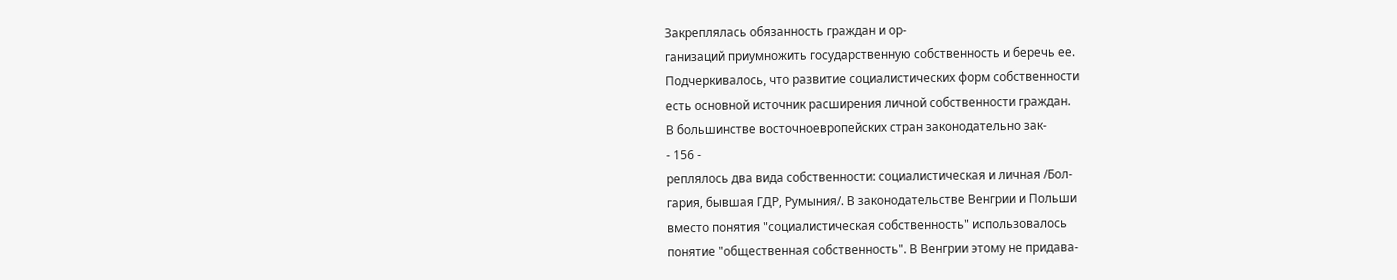Закреплялась обязанность граждан и ор-
ганизаций приумножить государственную собственность и беречь ее.
Подчеркивалось, что развитие социалистических форм собственности
есть основной источник расширения личной собственности граждан.
В большинстве восточноевропейских стран законодательно зак-
- 156 -
реплялось два вида собственности: социалистическая и личная /Бол-
гария, бывшая ГДР, Румыния/. В законодательстве Венгрии и Польши
вместо понятия "социалистическая собственность" использовалось
понятие "общественная собственность". В Венгрии этому не придава-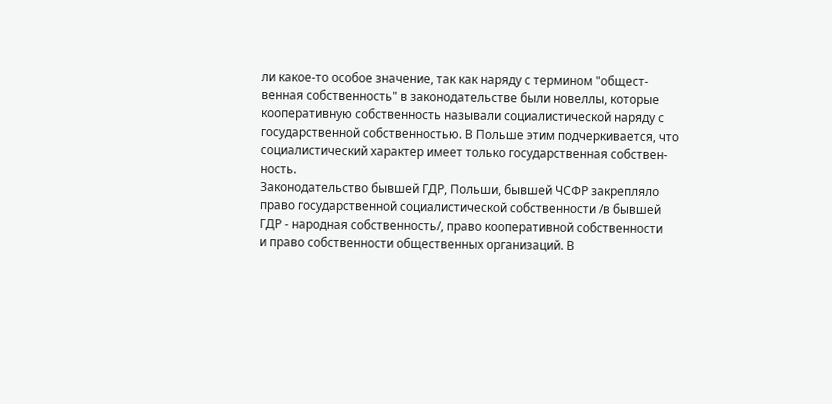ли какое-то особое значение, так как наряду с термином "общест-
венная собственность" в законодательстве были новеллы, которые
кооперативную собственность называли социалистической наряду с
государственной собственностью. В Польше этим подчеркивается, что
социалистический характер имеет только государственная собствен-
ность.
Законодательство бывшей ГДР, Польши, бывшей ЧСФР закрепляло
право государственной социалистической собственности /в бывшей
ГДР - народная собственность/, право кооперативной собственности
и право собственности общественных организаций. В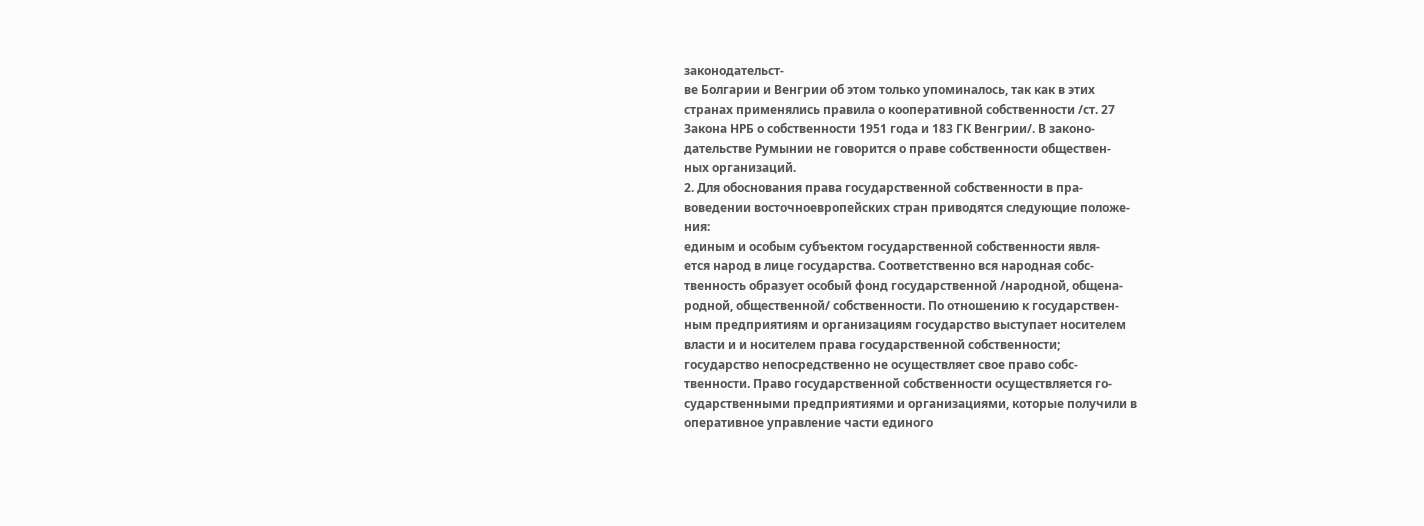законодательст-
ве Болгарии и Венгрии об этом только упоминалось, так как в этих
странах применялись правила о кооперативной собственности /ст. 27
Закона НРБ о собственности 1951 года и 183 ГК Венгрии/. В законо-
дательстве Румынии не говорится о праве собственности обществен-
ных организаций.
2. Для обоснования права государственной собственности в пра-
воведении восточноевропейских стран приводятся следующие положе-
ния:
единым и особым субъектом государственной собственности явля-
ется народ в лице государства. Соответственно вся народная собс-
твенность образует особый фонд государственной /народной, общена-
родной, общественной/ собственности. По отношению к государствен-
ным предприятиям и организациям государство выступает носителем
власти и и носителем права государственной собственности;
государство непосредственно не осуществляет свое право собс-
твенности. Право государственной собственности осуществляется го-
сударственными предприятиями и организациями, которые получили в
оперативное управление части единого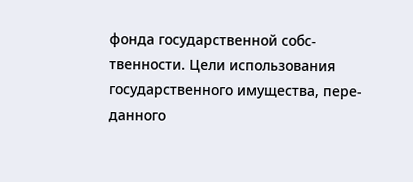фонда государственной собс-
твенности. Цели использования государственного имущества, пере-
данного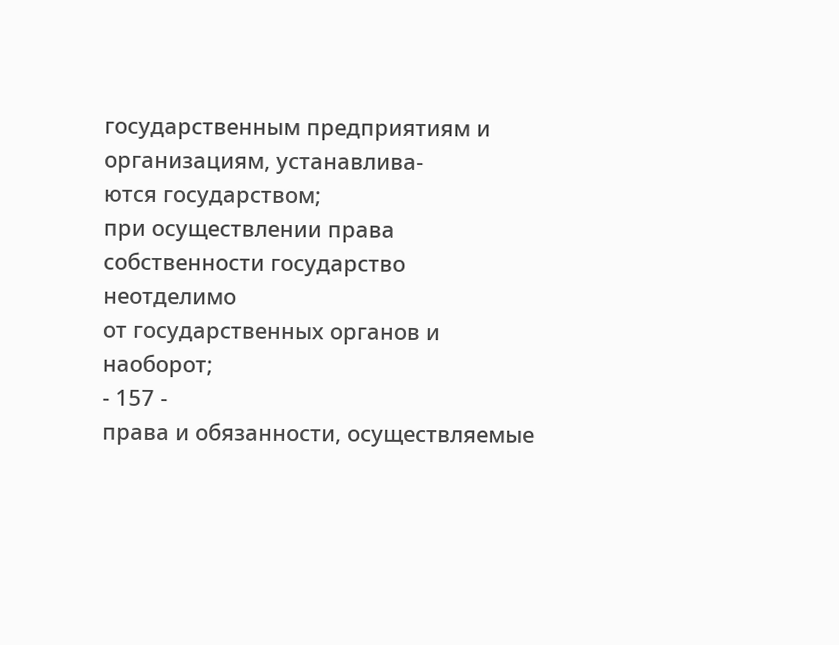государственным предприятиям и организациям, устанавлива-
ются государством;
при осуществлении права собственности государство неотделимо
от государственных органов и наоборот;
- 157 -
права и обязанности, осуществляемые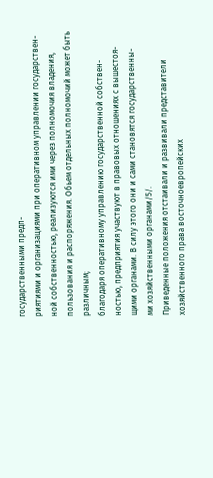государственными предп-
риятиями и организациями при оперативном управлении государствен-
ной собственностью, реализуются ими через полномочия владения,
пользования и распоряжения. Обьем отдельных полномочий может быть
различным;
благодаря оперативному управлению государственной собствен-
ностью, предприятия участвуют в правовых отношениях с вышестоя-
щими органами. В силу этого они и сами становятся государственны-
ми хозяйственными органами/5/.
Приведенные положения отстаивали и развивали представители
хозяйственного права восточноевропейских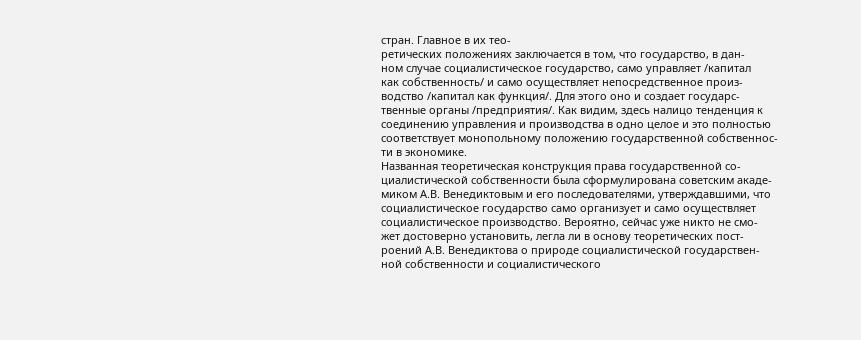стран. Главное в их тео-
ретических положениях заключается в том, что государство, в дан-
ном случае социалистическое государство, само управляет /капитал
как собственность/ и само осуществляет непосредственное произ-
водство /капитал как функция/. Для этого оно и создает государс-
твенные органы /предприятия/. Как видим, здесь налицо тенденция к
соединению управления и производства в одно целое и это полностью
соответствует монопольному положению государственной собственнос-
ти в экономике.
Названная теоретическая конструкция права государственной со-
циалистической собственности была сформулирована советским акаде-
миком А.В. Венедиктовым и его последователями, утверждавшими, что
социалистическое государство само организует и само осуществляет
социалистическое производство. Вероятно, сейчас уже никто не смо-
жет достоверно установить, легла ли в основу теоретических пост-
роений А.В. Венедиктова о природе социалистической государствен-
ной собственности и социалистического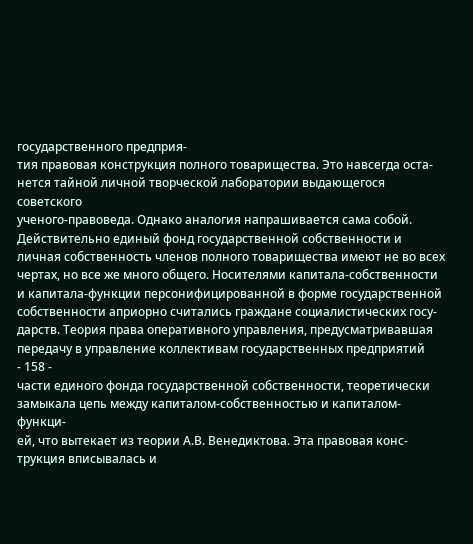государственного предприя-
тия правовая конструкция полного товарищества. Это навсегда оста-
нется тайной личной творческой лаборатории выдающегося советского
ученого-правоведа. Однако аналогия напрашивается сама собой.
Действительно единый фонд государственной собственности и
личная собственность членов полного товарищества имеют не во всех
чертах, но все же много общего. Носителями капитала-собственности
и капитала-функции персонифицированной в форме государственной
собственности априорно считались граждане социалистических госу-
дарств. Теория права оперативного управления, предусматривавшая
передачу в управление коллективам государственных предприятий
- 158 -
части единого фонда государственной собственности, теоретически
замыкала цепь между капиталом-собственностью и капиталом-функци-
ей, что вытекает из теории А.В. Венедиктова. Эта правовая конс-
трукция вписывалась и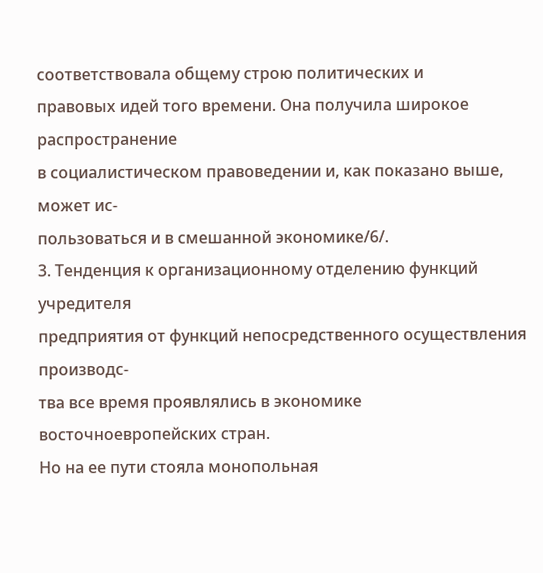соответствовала общему строю политических и
правовых идей того времени. Она получила широкое распространение
в социалистическом правоведении и, как показано выше, может ис-
пользоваться и в смешанной экономике/6/.
3. Тенденция к организационному отделению функций учредителя
предприятия от функций непосредственного осуществления производс-
тва все время проявлялись в экономике восточноевропейских стран.
Но на ее пути стояла монопольная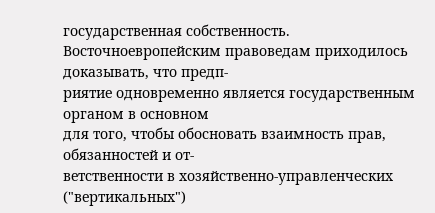государственная собственность.
Восточноевропейским правоведам приходилось доказывать, что предп-
риятие одновременно является государственным органом в основном
для того, чтобы обосновать взаимность прав, обязанностей и от-
ветственности в хозяйственно-управленческих ("вертикальных")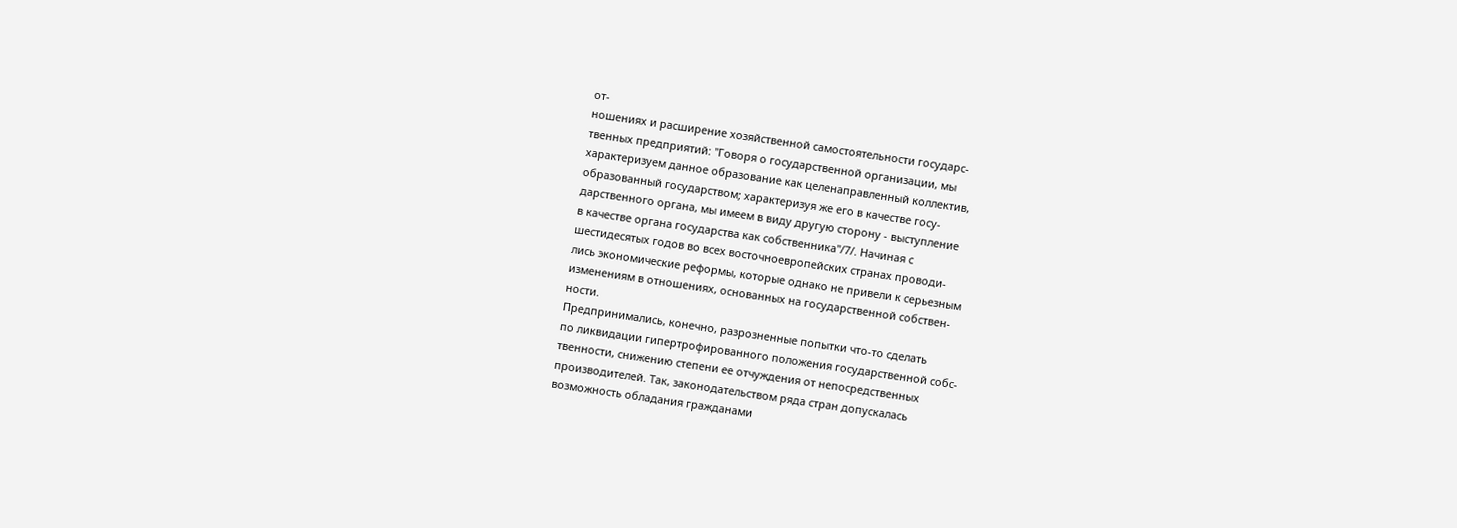от-
ношениях и расширение хозяйственной самостоятельности государс-
твенных предприятий: "Говоря о государственной организации, мы
характеризуем данное образование как целенаправленный коллектив,
образованный государством; характеризуя же его в качестве госу-
дарственного органа, мы имеем в виду другую сторону - выступление
в качестве органа государства как собственника"/7/. Начиная с
шестидесятых годов во всех восточноевропейских странах проводи-
лись экономические реформы, которые однако не привели к серьезным
изменениям в отношениях, основанных на государственной собствен-
ности.
Предпринимались, конечно, разрозненные попытки что-то сделать
по ликвидации гипертрофированного положения государственной собс-
твенности, снижению степени ее отчуждения от непосредственных
производителей. Так, законодательством ряда стран допускалась
возможность обладания гражданами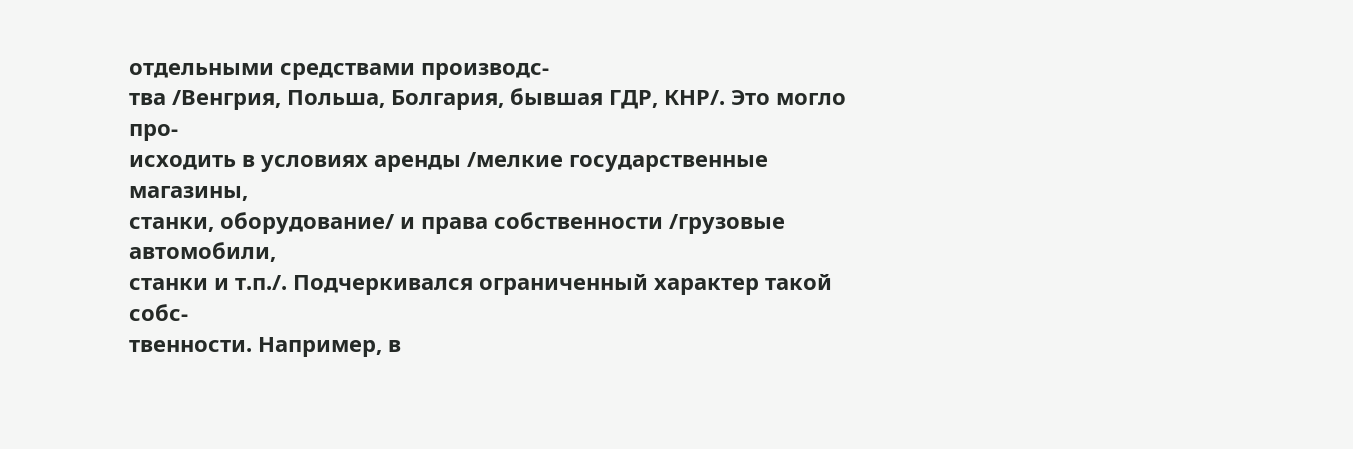отдельными средствами производс-
тва /Венгрия, Польша, Болгария, бывшая ГДР, КНР/. Это могло про-
исходить в условиях аренды /мелкие государственные магазины,
станки, оборудование/ и права собственности /грузовые автомобили,
станки и т.п./. Подчеркивался ограниченный характер такой собс-
твенности. Например, в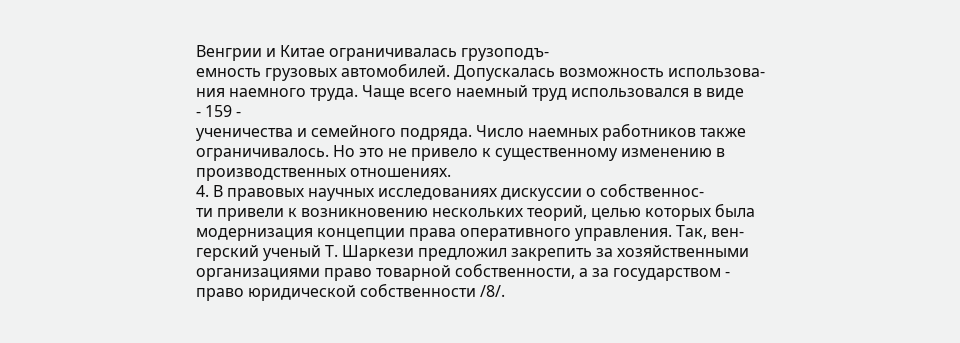Венгрии и Китае ограничивалась грузоподъ-
емность грузовых автомобилей. Допускалась возможность использова-
ния наемного труда. Чаще всего наемный труд использовался в виде
- 159 -
ученичества и семейного подряда. Число наемных работников также
ограничивалось. Но это не привело к существенному изменению в
производственных отношениях.
4. В правовых научных исследованиях дискуссии о собственнос-
ти привели к возникновению нескольких теорий, целью которых была
модернизация концепции права оперативного управления. Так, вен-
герский ученый Т. Шаркези предложил закрепить за хозяйственными
организациями право товарной собственности, а за государством -
право юридической собственности /8/.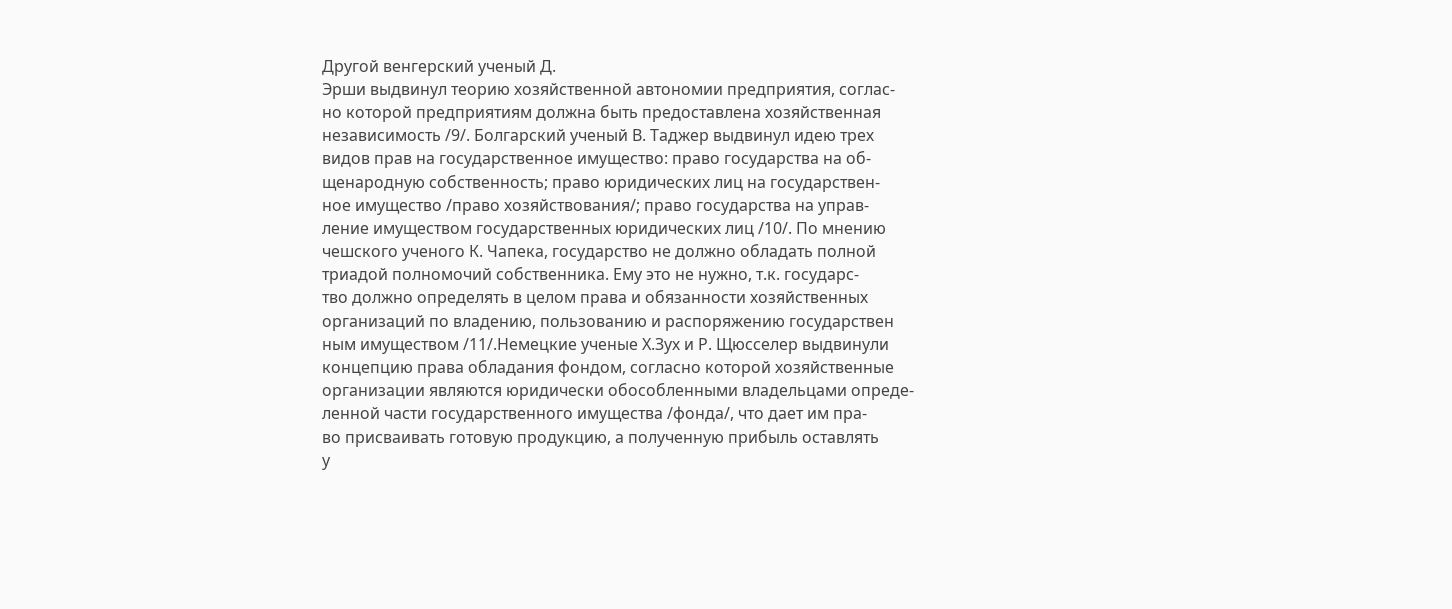Другой венгерский ученый Д.
Эрши выдвинул теорию хозяйственной автономии предприятия, соглас-
но которой предприятиям должна быть предоставлена хозяйственная
независимость /9/. Болгарский ученый В. Таджер выдвинул идею трех
видов прав на государственное имущество: право государства на об-
щенародную собственность; право юридических лиц на государствен-
ное имущество /право хозяйствования/; право государства на управ-
ление имуществом государственных юридических лиц /10/. По мнению
чешского ученого К. Чапека, государство не должно обладать полной
триадой полномочий собственника. Ему это не нужно, т.к. государс-
тво должно определять в целом права и обязанности хозяйственных
организаций по владению, пользованию и распоряжению государствен
ным имуществом /11/.Немецкие ученые Х.Зух и Р. Щюсселер выдвинули
концепцию права обладания фондом, согласно которой хозяйственные
организации являются юридически обособленными владельцами опреде-
ленной части государственного имущества /фонда/, что дает им пра-
во присваивать готовую продукцию, а полученную прибыль оставлять
у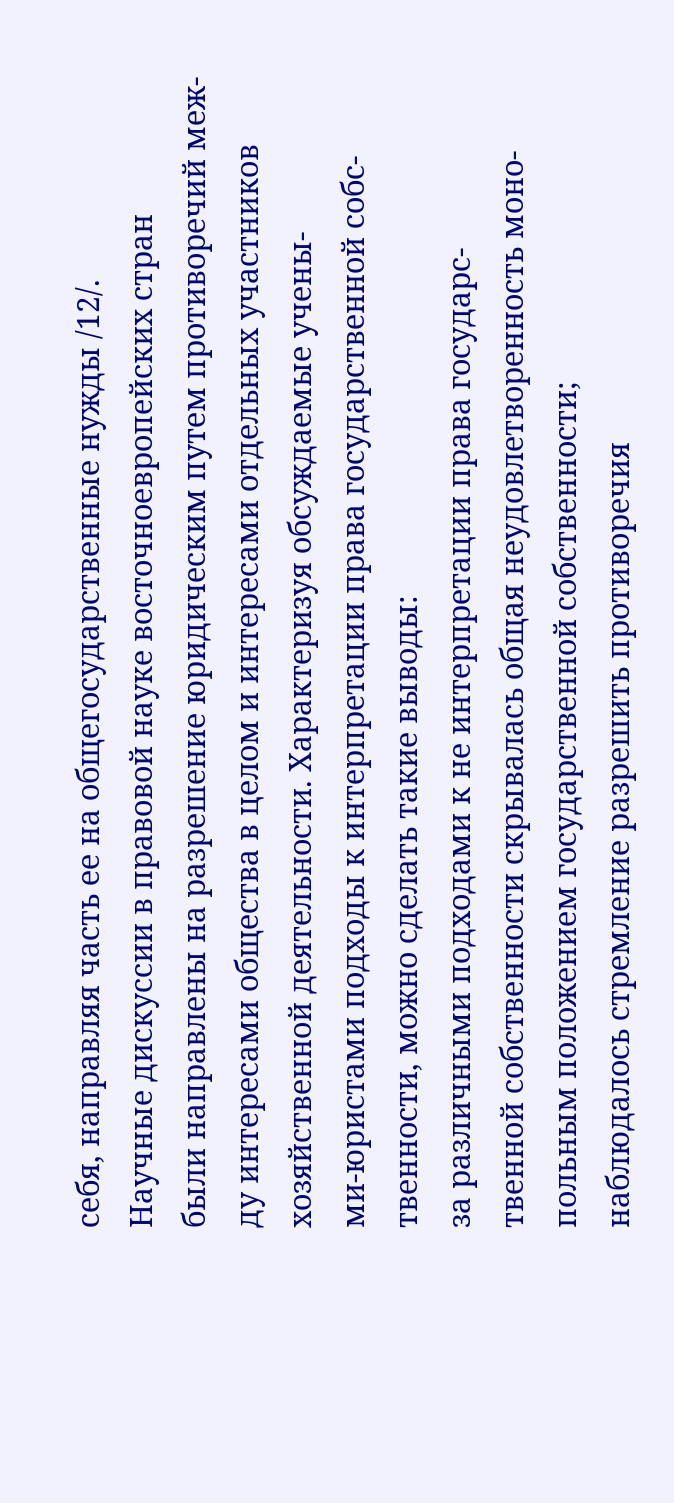себя, направляя часть ее на общегосударственные нужды /12/.
Научные дискуссии в правовой науке восточноевропейских стран
были направлены на разрешение юридическим путем противоречий меж-
ду интересами общества в целом и интересами отдельных участников
хозяйственной деятельности. Характеризуя обсуждаемые учены-
ми-юристами подходы к интерпретации права государственной собс-
твенности, можно сделать такие выводы:
за различными подходами к не интерпретации права государс-
твенной собственности скрывалась общая неудовлетворенность моно-
польным положением государственной собственности;
наблюдалось стремление разрешить противоречия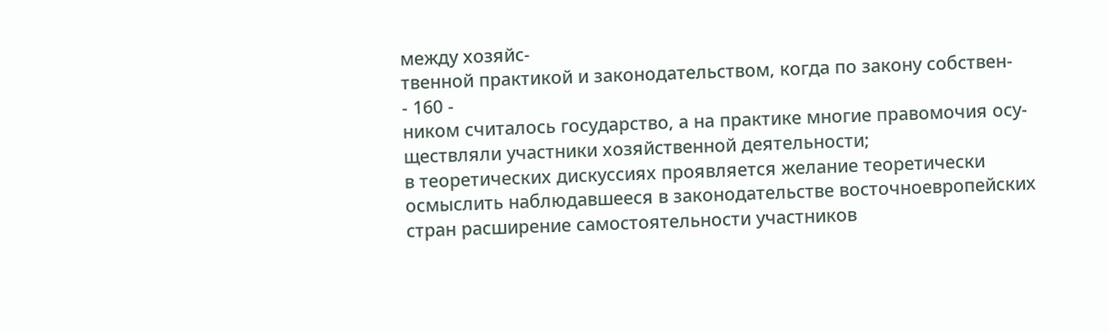между хозяйс-
твенной практикой и законодательством, когда по закону собствен-
- 160 -
ником считалось государство, а на практике многие правомочия осу-
ществляли участники хозяйственной деятельности;
в теоретических дискуссиях проявляется желание теоретически
осмыслить наблюдавшееся в законодательстве восточноевропейских
стран расширение самостоятельности участников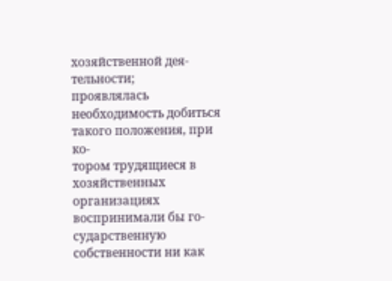хозяйственной дея-
тельности;
проявлялась необходимость добиться такого положения, при ко-
тором трудящиеся в хозяйственных организациях воспринимали бы го-
сударственную собственности ни как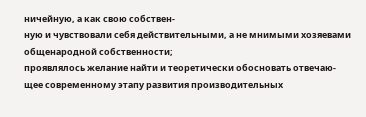ничейную, а как свою собствен-
ную и чувствовали себя действительными, а не мнимыми хозяевами
общенародной собственности;
проявлялось желание найти и теоретически обосновать отвечаю-
щее современному этапу развития производительных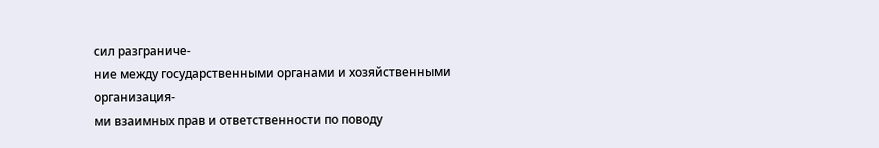сил разграниче-
ние между государственными органами и хозяйственными организация-
ми взаимных прав и ответственности по поводу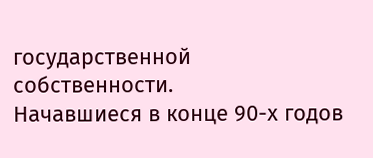государственной
собственности.
Начавшиеся в конце 90-х годов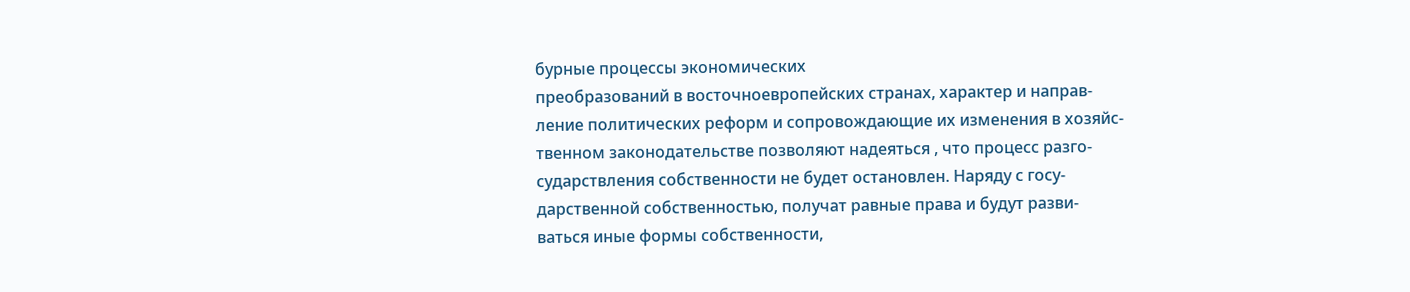бурные процессы экономических
преобразований в восточноевропейских странах, характер и направ-
ление политических реформ и сопровождающие их изменения в хозяйс-
твенном законодательстве позволяют надеяться , что процесс разго-
сударствления собственности не будет остановлен. Наряду с госу-
дарственной собственностью, получат равные права и будут разви-
ваться иные формы собственности,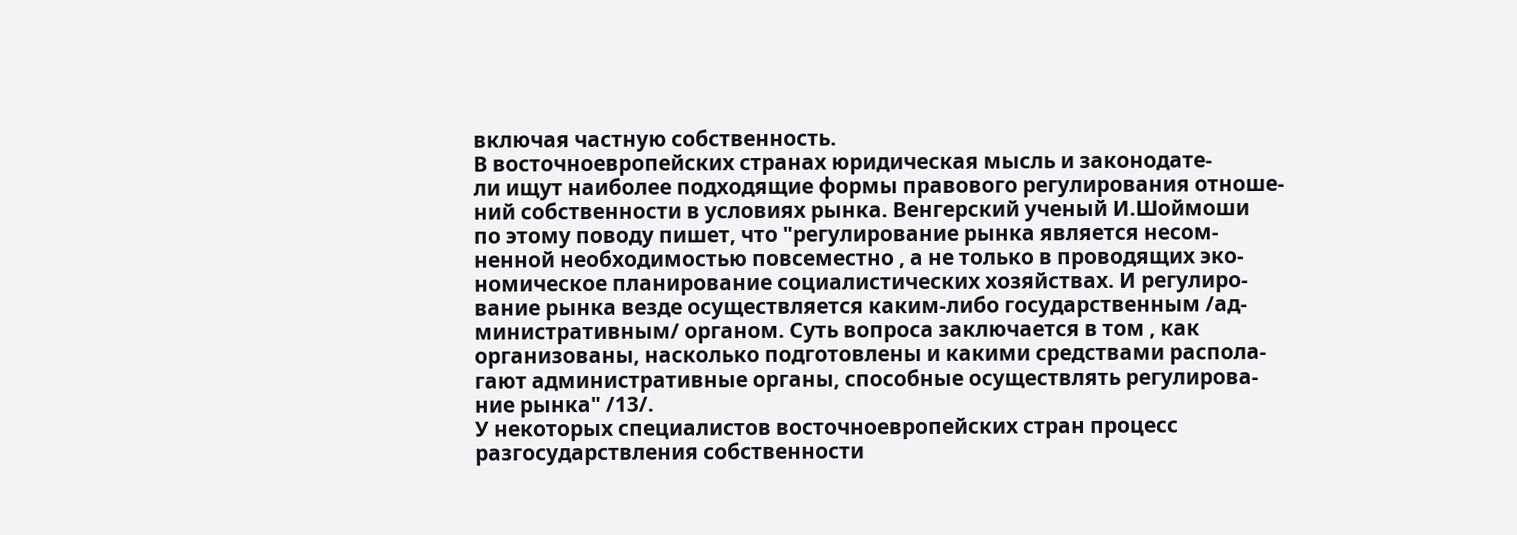включая частную собственность.
В восточноевропейских странах юридическая мысль и законодате-
ли ищут наиболее подходящие формы правового регулирования отноше-
ний собственности в условиях рынка. Венгерский ученый И.Шоймоши
по этому поводу пишет, что "регулирование рынка является несом-
ненной необходимостью повсеместно , а не только в проводящих эко-
номическое планирование социалистических хозяйствах. И регулиро-
вание рынка везде осуществляется каким-либо государственным /ад-
министративным/ органом. Суть вопроса заключается в том , как
организованы, насколько подготовлены и какими средствами распола-
гают административные органы, способные осуществлять регулирова-
ние рынка" /13/.
У некоторых специалистов восточноевропейских стран процесс
разгосударствления собственности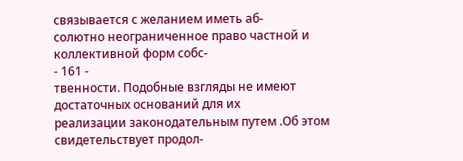связывается с желанием иметь аб-
солютно неограниченное право частной и коллективной форм собс-
- 161 -
твенности. Подобные взгляды не имеют достаточных оснований для их
реализации законодательным путем .Об этом свидетельствует продол-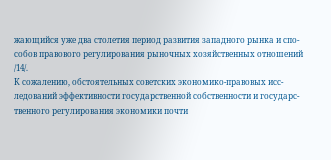жающийся уже два столетия период развития западного рынка и спо-
собов правового регулирования рыночных хозяйственных отношений
/14/.
К сожалению, обстоятельных советских экономико-правовых исс-
ледований эффективности государственной собственности и государс-
твенного регулирования экономики почти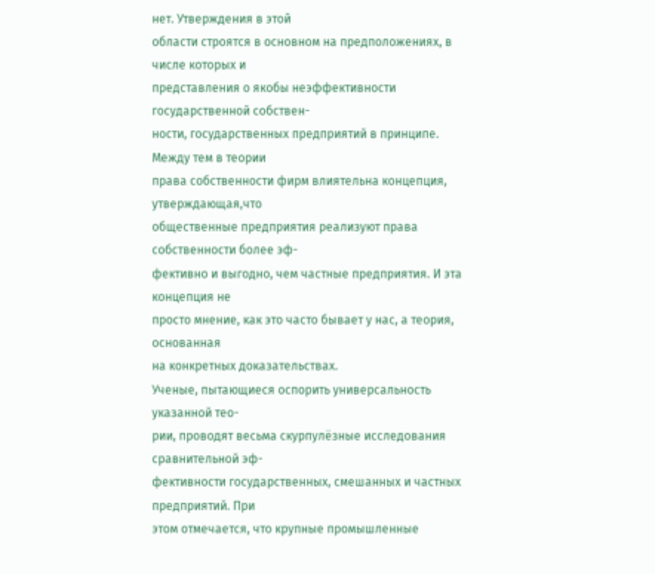нет. Утверждения в этой
области строятся в основном на предположениях, в числе которых и
представления о якобы неэффективности государственной собствен-
ности, государственных предприятий в принципе. Между тем в теории
права собственности фирм влиятельна концепция, утверждающая,что
общественные предприятия реализуют права собственности более эф-
фективно и выгодно, чем частные предприятия. И эта концепция не
просто мнение, как это часто бывает у нас, а теория, основанная
на конкретных доказательствах.
Ученые, пытающиеся оспорить универсальность указанной тео-
рии, проводят весьма скурпулёзные исследования сравнительной эф-
фективности государственных, смешанных и частных предприятий. При
этом отмечается, что крупные промышленные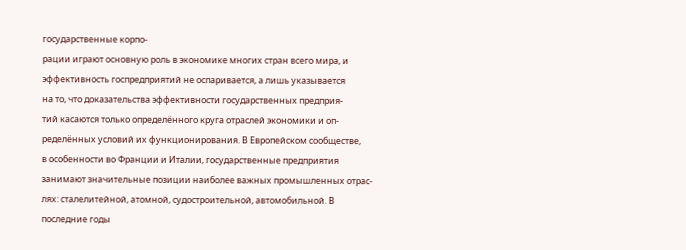государственные корпо-
рации играют основную роль в экономике многих стран всего мира, и
эффективность госпредприятий не оспаривается, а лишь указывается
на то, что доказательства эффективности государственных предприя-
тий касаются только определённого круга отраслей экономики и оп-
ределённых условий их функционирования. В Европейском сообществе,
в особенности во Франции и Италии, государственные предприятия
занимают значительные позиции наиболее важных промышленных отрас-
лях: сталелитейной, атомной, судостроительной, автомобильной. В
последние годы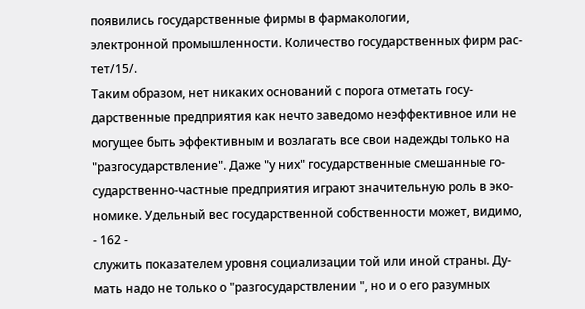появились государственные фирмы в фармакологии,
электронной промышленности. Количество государственных фирм рас-
тет/15/.
Таким образом, нет никаких оснований с порога отметать госу-
дарственные предприятия как нечто заведомо неэффективное или не
могущее быть эффективным и возлагать все свои надежды только на
"разгосударствление". Даже "у них" государственные смешанные го-
сударственно-частные предприятия играют значительную роль в эко-
номике. Удельный вес государственной собственности может, видимо,
- 162 -
служить показателем уровня социализации той или иной страны. Ду-
мать надо не только о "разгосударствлении ", но и о его разумных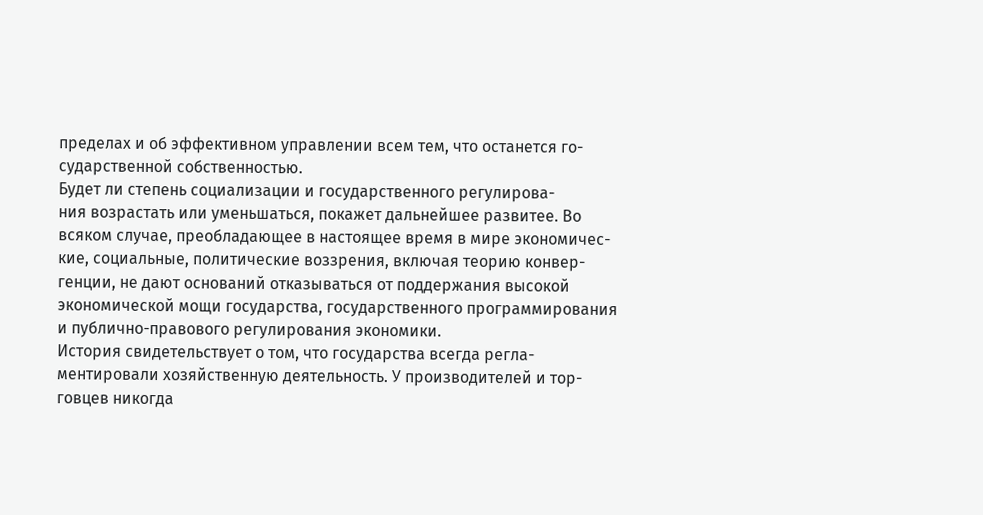пределах и об эффективном управлении всем тем, что останется го-
сударственной собственностью.
Будет ли степень социализации и государственного регулирова-
ния возрастать или уменьшаться, покажет дальнейшее развитее. Во
всяком случае, преобладающее в настоящее время в мире экономичес-
кие, социальные, политические воззрения, включая теорию конвер-
генции, не дают оснований отказываться от поддержания высокой
экономической мощи государства, государственного программирования
и публично-правового регулирования экономики.
История свидетельствует о том, что государства всегда регла-
ментировали хозяйственную деятельность. У производителей и тор-
говцев никогда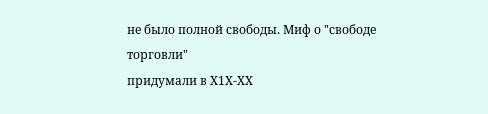не было полной свободы. Миф о "свободе торговли"
придумали в Х1Х-ХХ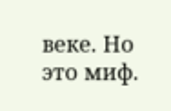веке. Но это миф.